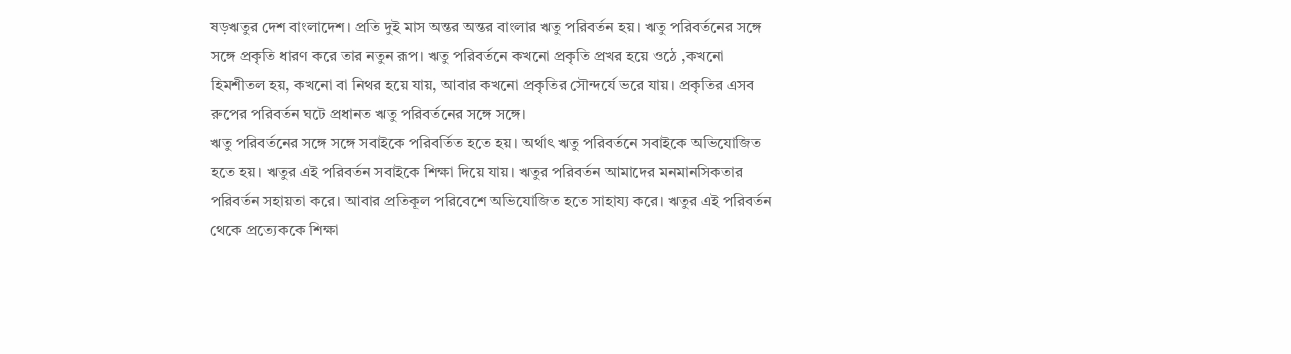ষড়ঋতুর দেশ বাংলাদেশ। প্রতি দুই মাস অন্তর অন্তর বাংলার ঋতু পরিবর্তন হয়। ঋতু পরিবর্তনের সঙ্গে সঙ্গে প্রকৃতি ধারণ করে তার নতুন রূপ। ঋতু পরিবর্তনে কখনো প্রকৃতি প্রখর হয়ে ওঠে ,কখনো হিমশীতল হয়, কখনো বা নিথর হয়ে যায়, আবার কখনো প্রকৃতির সৌন্দর্যে ভরে যায়। প্রকৃতির এসব রুপের পরিবর্তন ঘটে প্রধানত ঋতু পরিবর্তনের সঙ্গে সঙ্গে।
ঋতু পরিবর্তনের সঙ্গে সঙ্গে সবাইকে পরিবর্তিত হতে হয়। অর্থাৎ ঋতু পরিবর্তনে সবাইকে অভিযোজিত হতে হয়। ঋতুর এই পরিবর্তন সবাইকে শিক্ষা দিয়ে যায়। ঋতুর পরিবর্তন আমাদের মনমানসিকতার পরিবর্তন সহায়তা করে। আবার প্রতিকূল পরিবেশে অভিযোজিত হতে সাহায্য করে। ঋতুর এই পরিবর্তন থেকে প্রত্যেককে শিক্ষা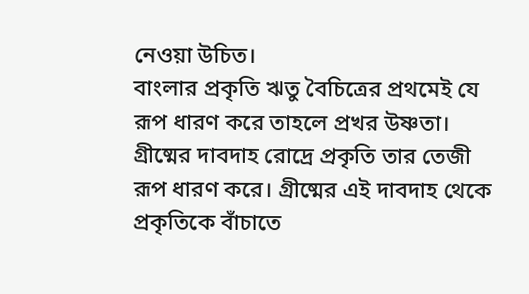নেওয়া উচিত।
বাংলার প্রকৃতি ঋতু বৈচিত্রের প্রথমেই যে রূপ ধারণ করে তাহলে প্রখর উষ্ণতা। গ্রীষ্মের দাবদাহ রোদ্রে প্রকৃতি তার তেজী রূপ ধারণ করে। গ্রীষ্মের এই দাবদাহ থেকে প্রকৃতিকে বাঁচাতে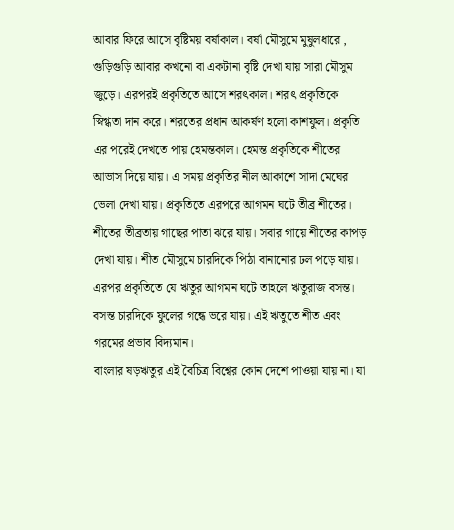আবার ফিরে আসে বৃষ্টিময় বর্ষাকাল। বর্ষা মৌসুমে মুষুলধারে , গুড়িগুড়ি আবার কখনো বা একটানা বৃষ্টি দেখা যায় সারা মৌসুম জুড়ে। এরপরই প্রকৃতিতে আসে শরৎকাল। শরৎ প্রকৃতিকে স্নিগ্ধতা দান করে। শরতের প্রধান আকর্ষণ হলো কাশফুল। প্রকৃতি এর পরেই দেখতে পায় হেমন্তকাল। হেমন্ত প্রকৃতিকে শীতের আভাস দিয়ে যায়। এ সময় প্রকৃতির নীল আকাশে সাদা মেঘের ভেলা দেখা যায়। প্রকৃতিতে এরপরে আগমন ঘটে তীব্র শীতের। শীতের তীব্রতায় গাছের পাতা ঝরে যায়। সবার গায়ে শীতের কাপড় দেখা যায়। শীত মৌসুমে চারদিকে পিঠা বানানোর ঢল পড়ে যায়। এরপর প্রকৃতিতে যে ঋতুর আগমন ঘটে তাহলে ঋতুরাজ বসন্ত। বসন্ত চারদিকে ফুলের গন্ধে ভরে যায়। এই ঋতুতে শীত এবং গরমের প্রভাব বিদ্যমান।
বাংলার ষড়ঋতুর এই বৈচিত্র বিশ্বের কোন দেশে পাওয়া যায় না। যা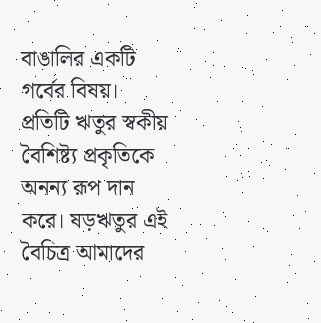বাঙালির একটি গর্বের বিষয়। প্রতিটি ঋতুর স্বকীয় বৈশিষ্ট্য প্রকৃতিকে অনন্য রূপ দান করে। ষড়ঋতুর এই বৈচিত্র আমাদের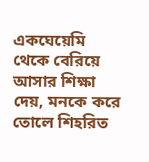একঘেয়েমি থেকে বেরিয়ে আসার শিক্ষা দেয়, মনকে করে তোলে শিহরিত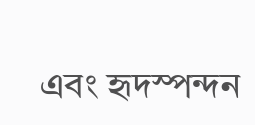এবং হৃদস্পন্দন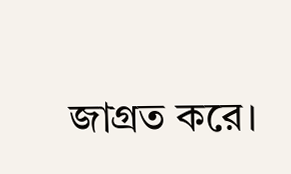জাগ্রত করে।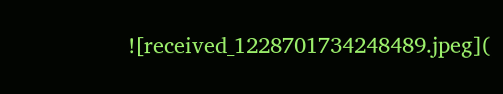![received_1228701734248489.jpeg](